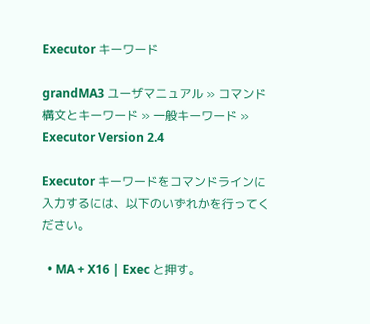Executor キーワード

grandMA3 ユーザマニュアル » コマンド構文とキーワード » 一般キーワード » Executor Version 2.4

Executor キーワードをコマンドラインに入力するには、以下のいずれかを行ってください。

  • MA + X16 | Exec と押す。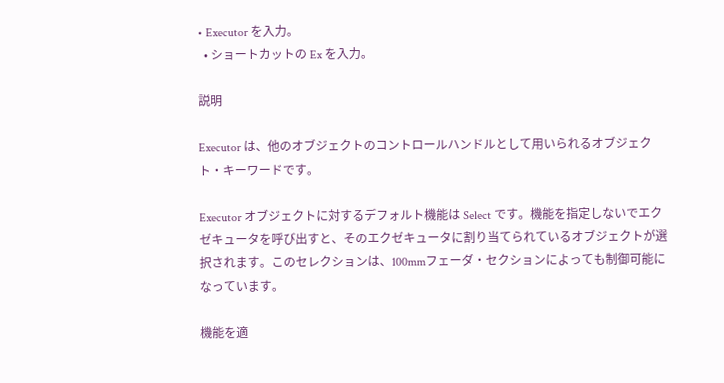• Executor を入力。
  • ショートカットの Ex を入力。

説明

Executor は、他のオブジェクトのコントロールハンドルとして用いられるオブジェクト・キーワードです。

Executor オブジェクトに対するデフォルト機能は Select です。機能を指定しないでエクゼキュータを呼び出すと、そのエクゼキュータに割り当てられているオブジェクトが選択されます。このセレクションは、100mmフェーダ・セクションによっても制御可能になっています。

機能を適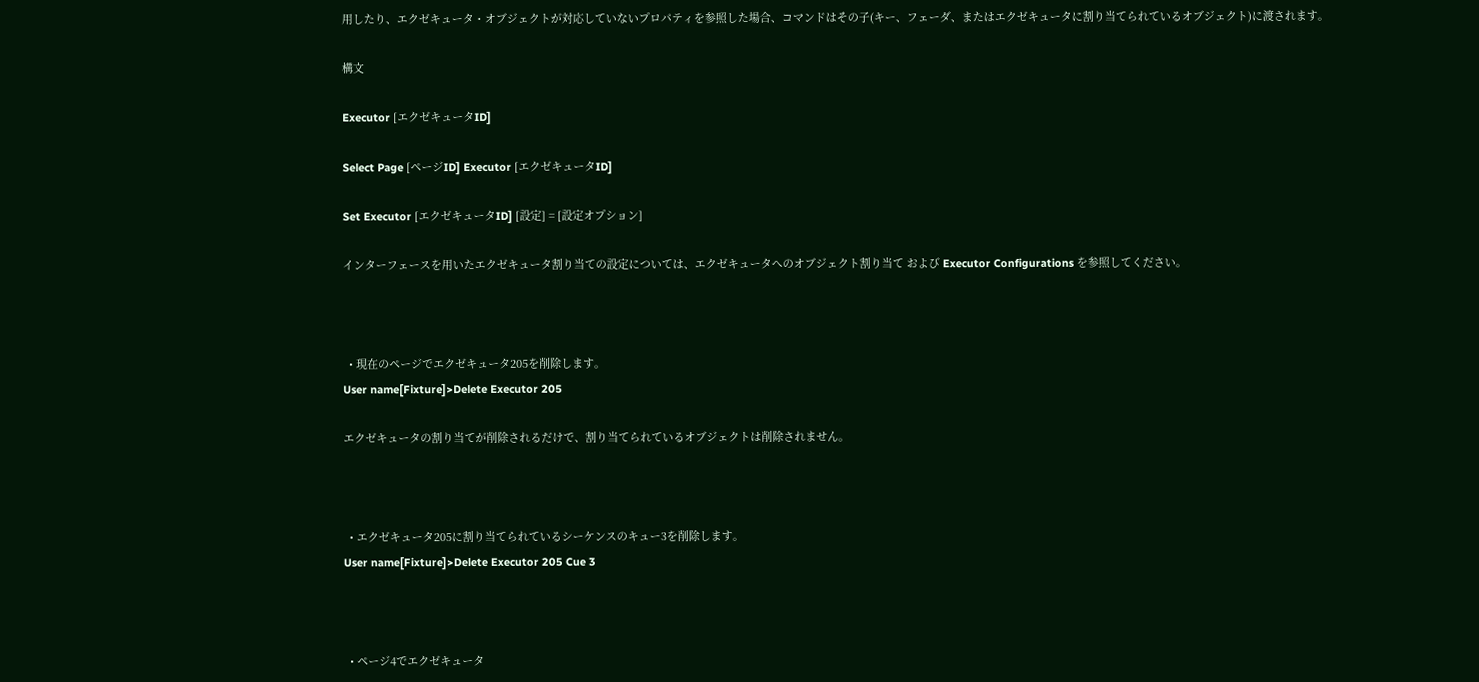用したり、エクゼキュータ・オブジェクトが対応していないプロパティを参照した場合、コマンドはその子(キー、フェーダ、またはエクゼキュータに割り当てられているオブジェクト)に渡されます。

構文

Executor [エクゼキュータID]

Select Page [ページID] Executor [エクゼキュータID]

Set Executor [エクゼキュータID] [設定] = [設定オプション]

インターフェースを用いたエクゼキュータ割り当ての設定については、エクゼキュータへのオブジェクト割り当て および Executor Configurations を参照してください。



  • 現在のページでエクゼキュータ205を削除します。
User name[Fixture]>Delete Executor 205

エクゼキュータの割り当てが削除されるだけで、割り当てられているオブジェクトは削除されません。



  • エクゼキュータ205に割り当てられているシーケンスのキュー3を削除します。
User name[Fixture]>Delete Executor 205 Cue 3



  • ページ4でエクゼキュータ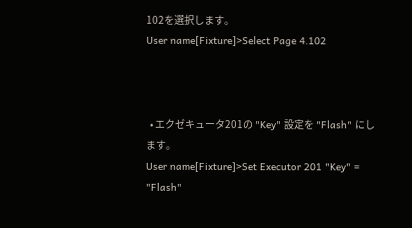102を選択します。
User name[Fixture]>Select Page 4.102



  • エクゼキュータ201の "Key" 設定を "Flash" にします。
User name[Fixture]>Set Executor 201 "Key" = "Flash"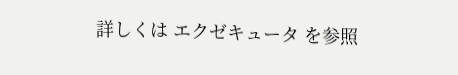詳しくは エクゼキュータ を参照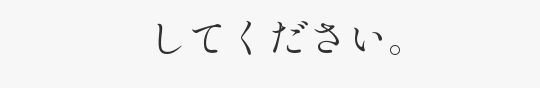してください。